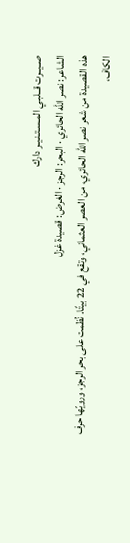صــيــرت قــلبـي المـسـتـنـيـر دارك
الشاعر: نصر الله الحائري · البحر: الرجز · الغرض: قصيدة غزل
هذه القصيدة من شعر نصر الله الحائري، من العصر العثماني، وتقع في 22 بيتًا. نُظمت على بحر الرجز، ورويّها حرف الكاف،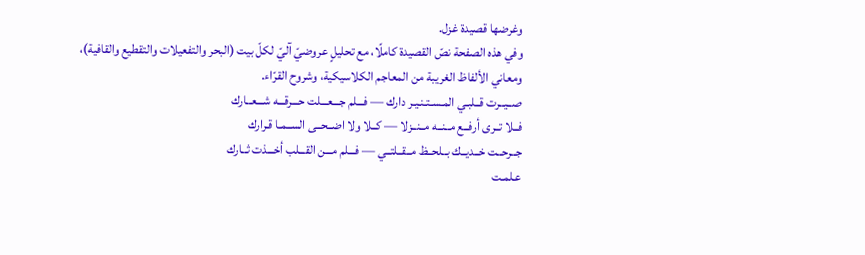وغرضها قصيدة غزل.
وفي هذه الصفحة نصّ القصيدة كاملًا، مع تحليلٍ عروضيّ آليّ لكلّ بيت (البحر والتفعيلات والتقطيع والقافية)، ومعاني الألفاظ الغريبة من المعاجم الكلاسيكية، وشروح القرّاء.
صــيــرت قــلبـي المـسـتـنـيـر دارك — فـــلم جـــعـــلت حـــرقـــه شـــعــارك
فــلا تــرى أرفــع مــنــه مــنــزلا — كــلا ولا اضــحــى الســمـا قـرارك
جــرحــت خــديــك بــلحــظ مــقــلتــي — فـــلم مـــن القـــلب أخـــذت ثــارك
عـلمـت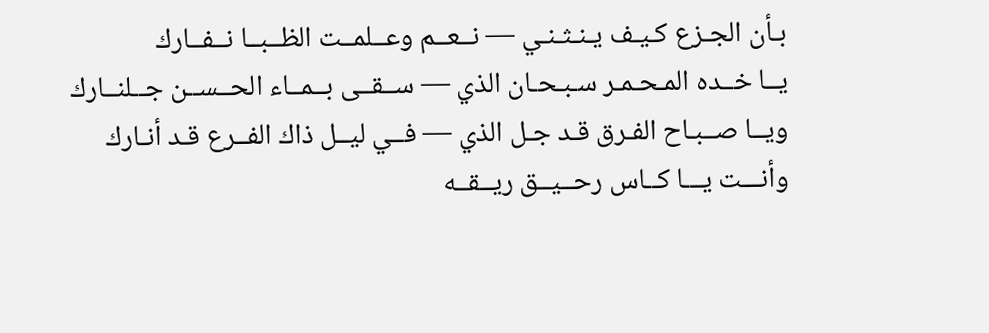بـأن الجـزع كـيـف يـنـثـنـي — نــعــم وعــلمــت الظــبــا نــفــارك
يــا خــده المـحـمـر سـبـحـان الذي — ســقــى بــمــاء الحــســن جــلنــارك
ويــا صــبـاح الفـرق قـد جـل الذي — فــي ليــل ذاك الفــرع قـد أنـارك
وأنـــت يـــا كــاس رحــيــق ريــقــه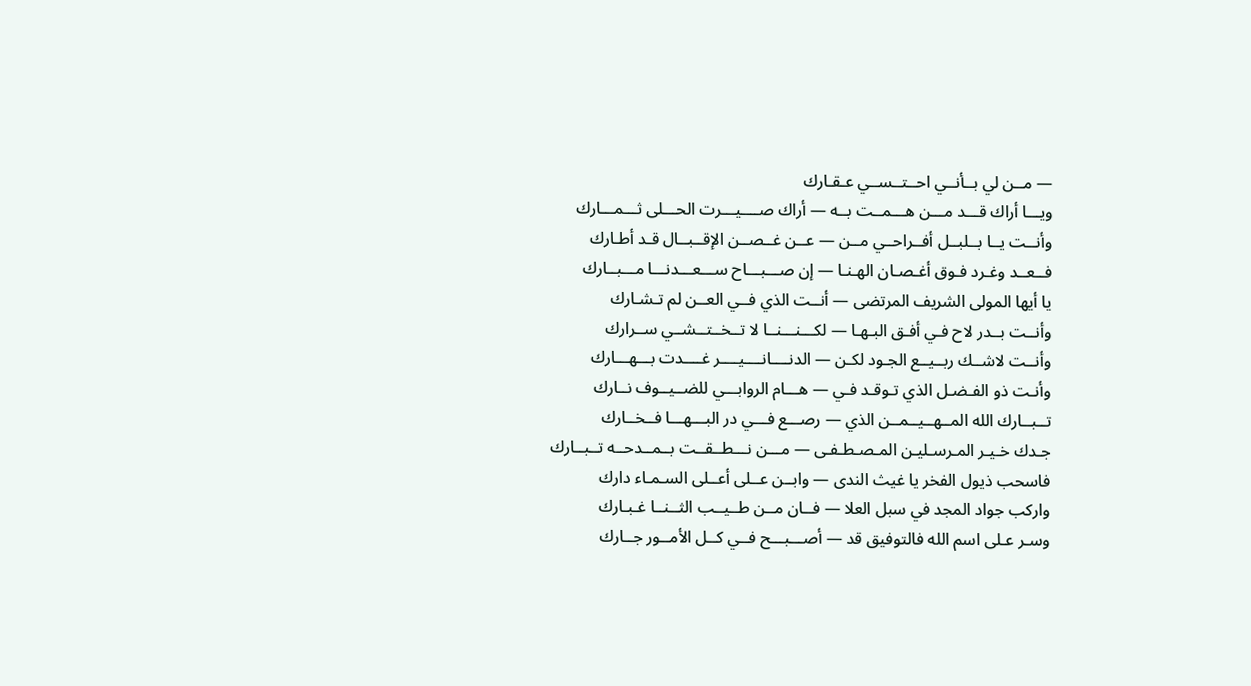— مــن لي بــأنــي احــتــســي عـقـارك
ويـــا أراك قـــد مـــن هـــمــت بــه — أراك صــــيـــرت الحـــلى ثـــمـــارك
وأنــت يــا بــلبــل أفــراحــي مــن — عــن غــصــن الإقــبــال قـد أطـارك
فــعــد وغـرد فـوق أغـصـان الهـنـا — إن صـــبـــاح ســـعـــدنـــا مـــبــارك
يا أيها المولى الشريف المرتضى — أنــت الذي فــي العــن لم تـشـارك
وأنــت بــدر لاح فـي أفـق البـهـا — لكـــنـــنــا لا تــخــتــشــي ســرارك
وأنــت لاشــك ربــيــع الجـود لكـن — الدنــــانــــيــــر غــــدت بـــهـــارك
وأنـت ذو الفـضـل الذي تـوقـد فـي — هـــام الروابـــي للضــيــوف نــارك
تــبــارك الله المــهــيــمــن الذي — رصـــع فـــي در البـــهـــا فــخــارك
جـدك خـيـر المـرسـليـن المـصـطـفـى — مـــن نـــطــقــت بــمــدحــه تــبــارك
فاسحب ذيول الفخر يا غيث الندى — وابــن عــلى أعــلى السـمـاء دارك
واركب جواد المجد في سبل العلا — فــان مــن طــيــب الثــنــا غـبـارك
وسـر عـلى اسم الله فالتوفيق قد — أصـــبـــح فــي كــل الأمــور جــارك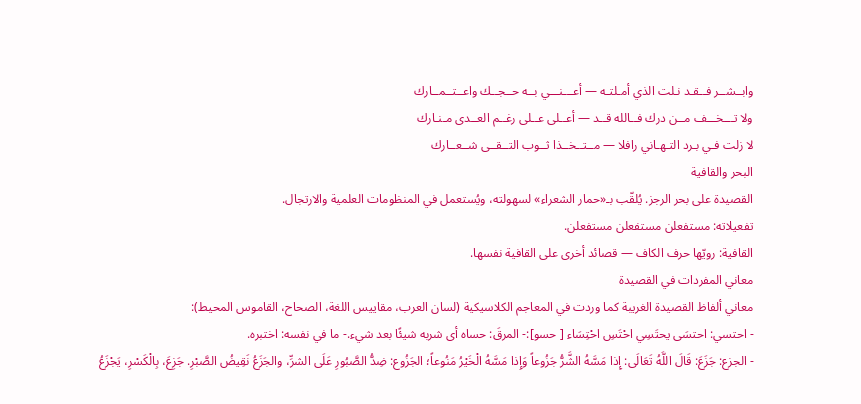وابــشــر فــقـد نـلت الذي أمـلتـه — أعـــنـــي بــه حــجــك واعــتــمــارك
ولا تـــخـــف مــن درك فــالله قــد — أعــلى عــلى رغــم العــدى مـنـارك
لا زلت فـي بـرد التـهـاني رافلا — مــتــخــذا ثــوب التــقــى شــعــارك
البحر والقافية
القصيدة على بحر الرجز. يُلقّب بـ«حمار الشعراء» لسهولته، ويُستعمل في المنظومات العلمية والارتجال.
تفعيلاته: مستفعلن مستفعلن مستفعلن.
القافية: رويّها حرف الكاف — قصائد أخرى على القافية نفسها.
معاني المفردات في القصيدة
معاني ألفاظ القصيدة الغريبة كما وردت في المعاجم الكلاسيكية (لسان العرب، مقاييس اللغة، الصحاح، القاموس المحيط):
- احتسي: احتسَى يحتَسِي احْتَسِ احْتِسَاء [ حسو]:- المرقَ: حساه أى شربه شيئًا بعد شيء.- ما في نفسه: اختبره.
- الجزع: جَزَعَ: قَالَ اللَّهُ تَعَالَى: إِذا مَسَّهُ الشَّرُّ جَزُوعاً وَإِذا مَسَّهُ الْخَيْرُ مَنُوعاً؛ الجَزُوع: ضِدُّ الصَّبُورِ عَلَى الشرِّ، والجَزَعُ نَقِيضُ الصَّبْرِ. جَزِعَ، بِالْكَسْرِ، يَجْزَعُ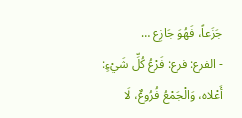جَزَعاً، فَهُوَ جَازِع …
- الفرع: فرع: فَرْعُ كُلِّ شَيْءٍ: أَعْلاه، وَالْجَمْعُ فُرُوعٌ، لَا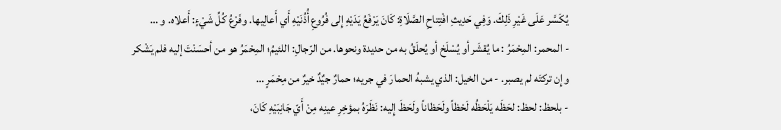يُكَسَّر عَلَى غَيْرِ ذَلِكَ. وَفِي حَدِيثِ افْتِتاحِ الصَّلَاةِ: كَانَ يَرْفَعُ يَدَيْهِ إِلى فُرُوعِ أُذُنَيْهِ أَي أَعالِيها. وفَرْعُ كُلِّ شَيْءٍ: أَعلاه. و …
- المحمر: المِحْمَرُ : ما يُقشَر أو يُسْلَخ أو يُحلَقُ به من حديدة ونحوها. من الرّجالِ: اللئيمُ؛ المِحْمَرُ هو من أحسَنْتَ إليه فلم يَشْكر وإِن تركتَه لم يصبر. - من الخيل: الذي يشبهُ الحمارَ في جريه؛ حمارٌ جيٌدٌ خيرٌ من مِحْمَرٍ …
- بلحظ: لحظ: لحَظَه يَلْحَظُه لَحْظاً ولَحَظاناً ولَحَظَ إِليه: نَظَرَهُ بمؤخِرِ عينِه مِنْ أَيّ جَانِبَيْهِ كَانَ،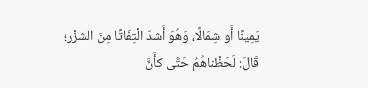يَمِينًا أَو شِمَالًا، وَهُوَ أَشدّ الْتِفَاتًا مِنَ الشزْر؛ قَالَ: لَحَظْناهُمُ حَتَّى كأَنَّ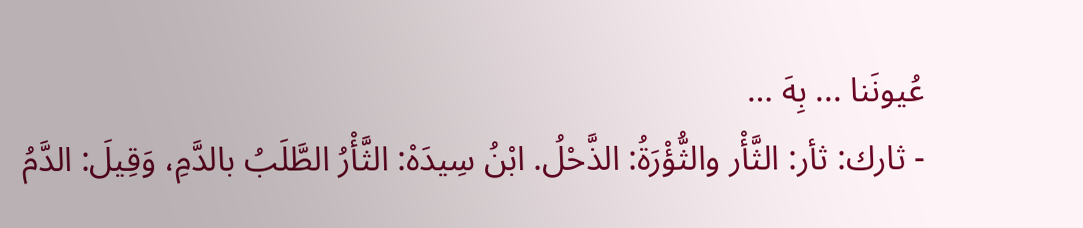عُيونَنا ... بِهَ …
- ثارك: ثأر: الثَّأْر والثُّؤْرَةُ: الذَّحْلُ. ابْنُ سِيدَهْ: الثَّأْرُ الطَّلَبُ بالدَّمِ، وَقِيلَ: الدَّمُ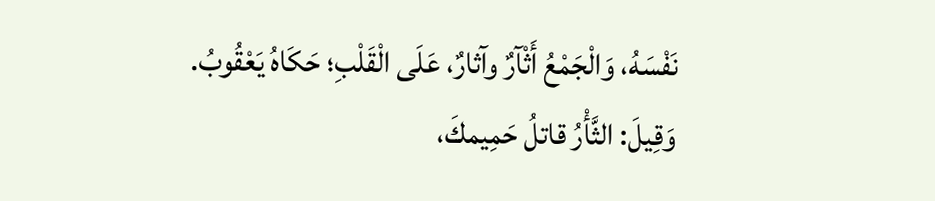نَفْسَهُ، وَالْجَمْعُ أَثْآرٌ وآثارٌ، عَلَى الْقَلْبِ؛ حَكَاهُ يَعْقُوبُ. وَقِيلَ: الثَّأْرُ قاتلُ حَمِيمكَ،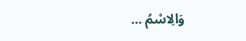وَالِاسْمُ …